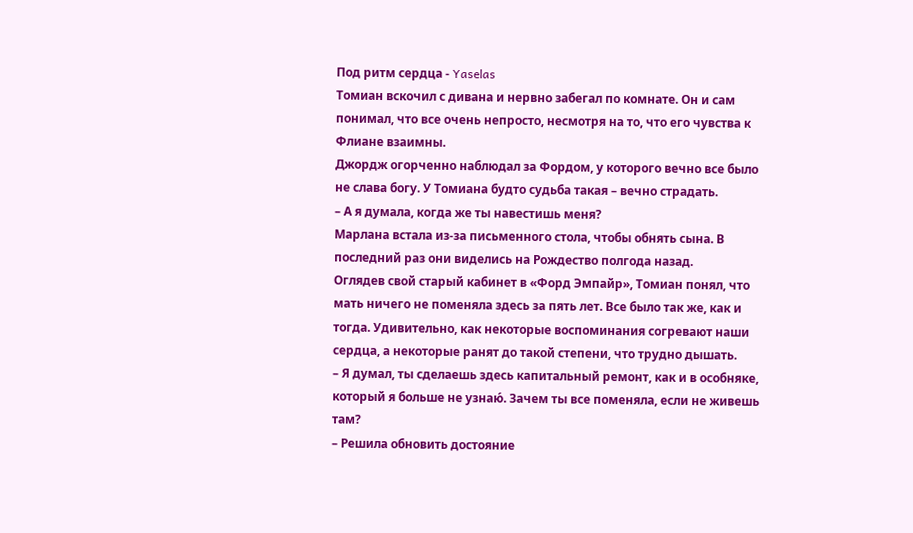Под ритм сердца - Yaselas
Томиан вскочил с дивана и нервно забегал по комнате. Он и сам понимал, что все очень непросто, несмотря на то, что его чувства к Флиане взаимны.
Джордж огорченно наблюдал за Фордом, у которого вечно все было не слава богу. У Томиана будто судьба такая – вечно страдать.
– А я думала, когда же ты навестишь меня?
Марлана встала из-за письменного стола, чтобы обнять сына. В последний раз они виделись на Рождество полгода назад.
Оглядев свой старый кабинет в «Форд Эмпайр», Томиан понял, что мать ничего не поменяла здесь за пять лет. Все было так же, как и тогда. Удивительно, как некоторые воспоминания согревают наши сердца, а некоторые ранят до такой степени, что трудно дышать.
– Я думал, ты сделаешь здесь капитальный ремонт, как и в особняке, который я больше не узнаю́. Зачем ты все поменяла, если не живешь там?
– Решила обновить достояние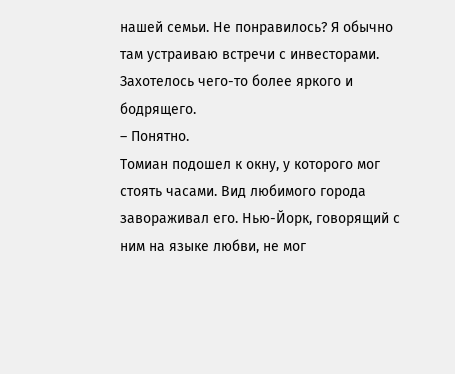нашей семьи. Не понравилось? Я обычно там устраиваю встречи с инвесторами. Захотелось чего-то более яркого и бодрящего.
– Понятно.
Томиан подошел к окну, у которого мог стоять часами. Вид любимого города завораживал его. Нью-Йорк, говорящий с ним на языке любви, не мог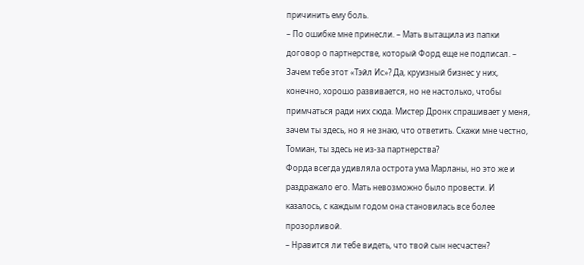причинить ему боль.
– По ошибке мне принесли. – Мать вытащила из папки договор о партнерстве, который Форд еще не подписал. – Зачем тебе этот «Тэйл Ис»? Да, круизный бизнес у них, конечно, хорошо развивается, но не настолько, чтобы примчаться ради них сюда. Мистер Дронк спрашивает у меня, зачем ты здесь, но я не знаю, что ответить. Скажи мне честно, Томиан, ты здесь не из-за партнерства?
Форда всегда удивляла острота ума Марланы, но это же и раздражало его. Мать невозможно было провести. И казалось, с каждым годом она становилась все более прозорливой.
– Нравится ли тебе видеть, что твой сын несчастен?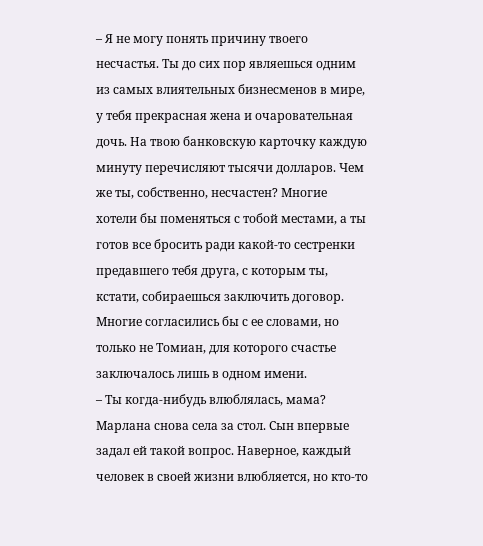– Я не могу понять причину твоего несчастья. Ты до сих пор являешься одним из самых влиятельных бизнесменов в мире, у тебя прекрасная жена и очаровательная дочь. На твою банковскую карточку каждую минуту перечисляют тысячи долларов. Чем же ты, собственно, несчастен? Многие хотели бы поменяться с тобой местами, а ты готов все бросить ради какой-то сестренки предавшего тебя друга, с которым ты, кстати, собираешься заключить договор.
Многие согласились бы с ее словами, но только не Томиан, для которого счастье заключалось лишь в одном имени.
– Ты когда-нибудь влюблялась, мама?
Марлана снова села за стол. Сын впервые задал ей такой вопрос. Наверное, каждый человек в своей жизни влюбляется, но кто-то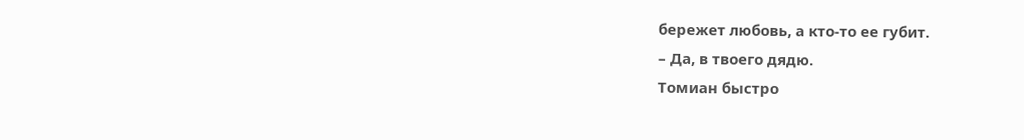бережет любовь, а кто-то ее губит.
– Да, в твоего дядю.
Томиан быстро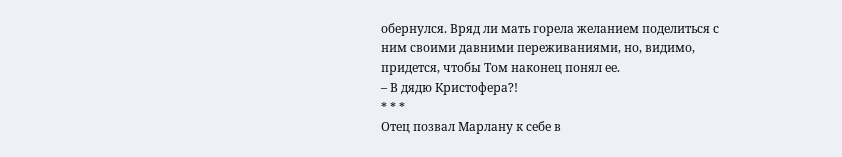обернулся. Вряд ли мать горела желанием поделиться с ним своими давними переживаниями, но, видимо, придется, чтобы Том наконец понял ее.
– В дядю Кристофера?!
* * *
Отец позвал Марлану к себе в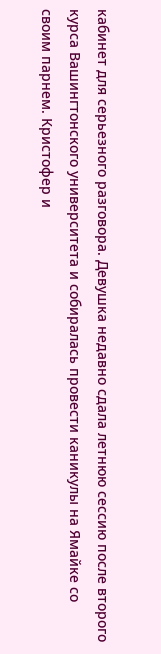кабинет для серьезного разговора. Девушка недавно сдала летнюю сессию после второго курса Вашингтонского университета и собиралась провести каникулы на Ямайке со своим парнем. Кристофер и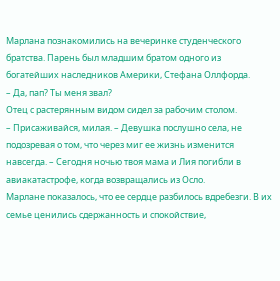Марлана познакомились на вечеринке студенческого братства. Парень был младшим братом одного из богатейших наследников Америки, Стефана Оллфорда.
– Да, пап? Ты меня звал?
Отец с растерянным видом сидел за рабочим столом.
– Присаживайся, милая. – Девушка послушно села, не подозревая о том, что через миг ее жизнь изменится навсегда. – Сегодня ночью твоя мама и Лия погибли в авиакатастрофе, когда возвращались из Осло.
Марлане показалось, что ее сердце разбилось вдребезги. В их семье ценились сдержанность и спокойствие,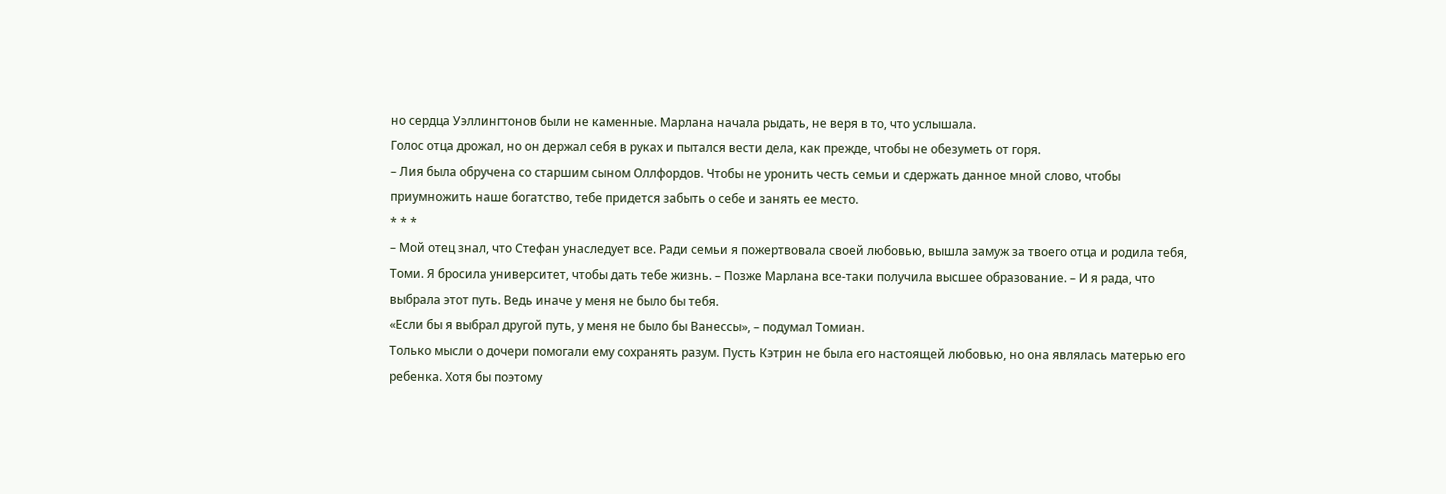но сердца Уэллингтонов были не каменные. Марлана начала рыдать, не веря в то, что услышала.
Голос отца дрожал, но он держал себя в руках и пытался вести дела, как прежде, чтобы не обезуметь от горя.
– Лия была обручена со старшим сыном Оллфордов. Чтобы не уронить честь семьи и сдержать данное мной слово, чтобы приумножить наше богатство, тебе придется забыть о себе и занять ее место.
* * *
– Мой отец знал, что Стефан унаследует все. Ради семьи я пожертвовала своей любовью, вышла замуж за твоего отца и родила тебя, Томи. Я бросила университет, чтобы дать тебе жизнь. – Позже Марлана все-таки получила высшее образование. – И я рада, что выбрала этот путь. Ведь иначе у меня не было бы тебя.
«Если бы я выбрал другой путь, у меня не было бы Ванессы», – подумал Томиан.
Только мысли о дочери помогали ему сохранять разум. Пусть Кэтрин не была его настоящей любовью, но она являлась матерью его ребенка. Хотя бы поэтому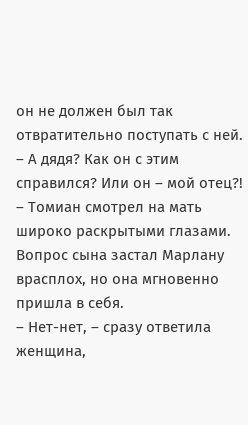он не должен был так отвратительно поступать с ней.
– А дядя? Как он с этим справился? Или он – мой отец?! – Томиан смотрел на мать широко раскрытыми глазами.
Вопрос сына застал Марлану врасплох, но она мгновенно пришла в себя.
– Нет-нет, – сразу ответила женщина,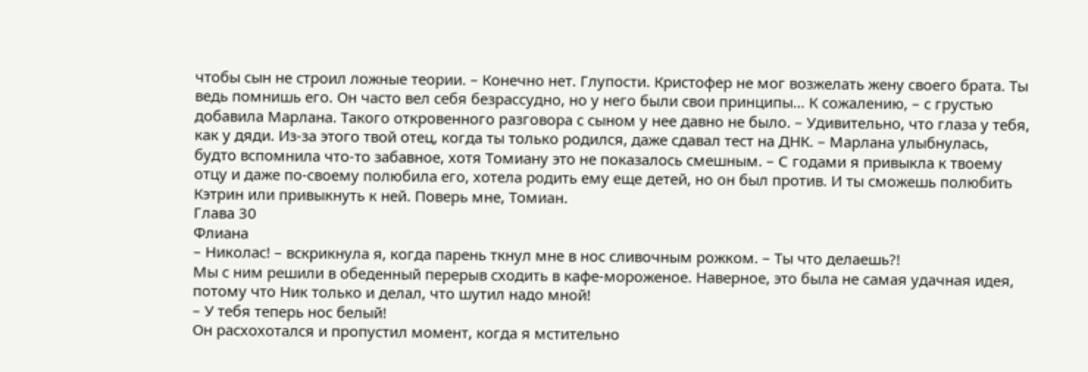чтобы сын не строил ложные теории. – Конечно нет. Глупости. Кристофер не мог возжелать жену своего брата. Ты ведь помнишь его. Он часто вел себя безрассудно, но у него были свои принципы… К сожалению, – с грустью добавила Марлана. Такого откровенного разговора с сыном у нее давно не было. – Удивительно, что глаза у тебя, как у дяди. Из-за этого твой отец, когда ты только родился, даже сдавал тест на ДНК. – Марлана улыбнулась, будто вспомнила что-то забавное, хотя Томиану это не показалось смешным. – С годами я привыкла к твоему отцу и даже по-своему полюбила его, хотела родить ему еще детей, но он был против. И ты сможешь полюбить Кэтрин или привыкнуть к ней. Поверь мне, Томиан.
Глава 30
Флиана
– Николас! – вскрикнула я, когда парень ткнул мне в нос сливочным рожком. – Ты что делаешь?!
Мы с ним решили в обеденный перерыв сходить в кафе-мороженое. Наверное, это была не самая удачная идея, потому что Ник только и делал, что шутил надо мной!
– У тебя теперь нос белый!
Он расхохотался и пропустил момент, когда я мстительно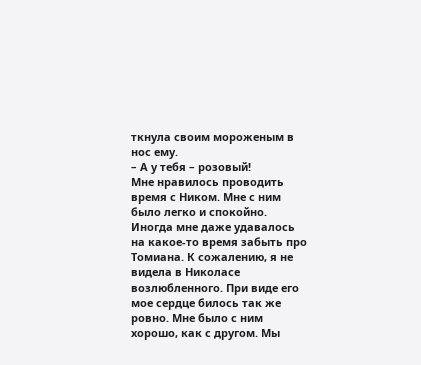ткнула своим мороженым в нос ему.
– А у тебя – розовый!
Мне нравилось проводить время с Ником. Мне с ним было легко и спокойно. Иногда мне даже удавалось на какое-то время забыть про Томиана. К сожалению, я не видела в Николасе возлюбленного. При виде его мое сердце билось так же ровно. Мне было с ним хорошо, как с другом. Мы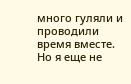много гуляли и проводили время вместе. Но я еще не